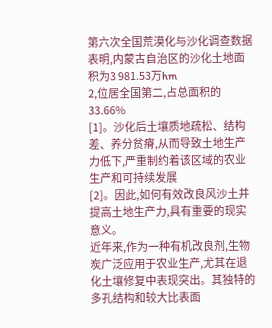第六次全国荒漠化与沙化调查数据表明,内蒙古自治区的沙化土地面积为3 981.53万hm
2,位居全国第二,占总面积的33.66%
[1]。沙化后土壤质地疏松、结构差、养分贫瘠,从而导致土地生产力低下,严重制约着该区域的农业生产和可持续发展
[2]。因此,如何有效改良风沙土并提高土地生产力,具有重要的现实意义。
近年来,作为一种有机改良剂,生物炭广泛应用于农业生产,尤其在退化土壤修复中表现突出。其独特的多孔结构和较大比表面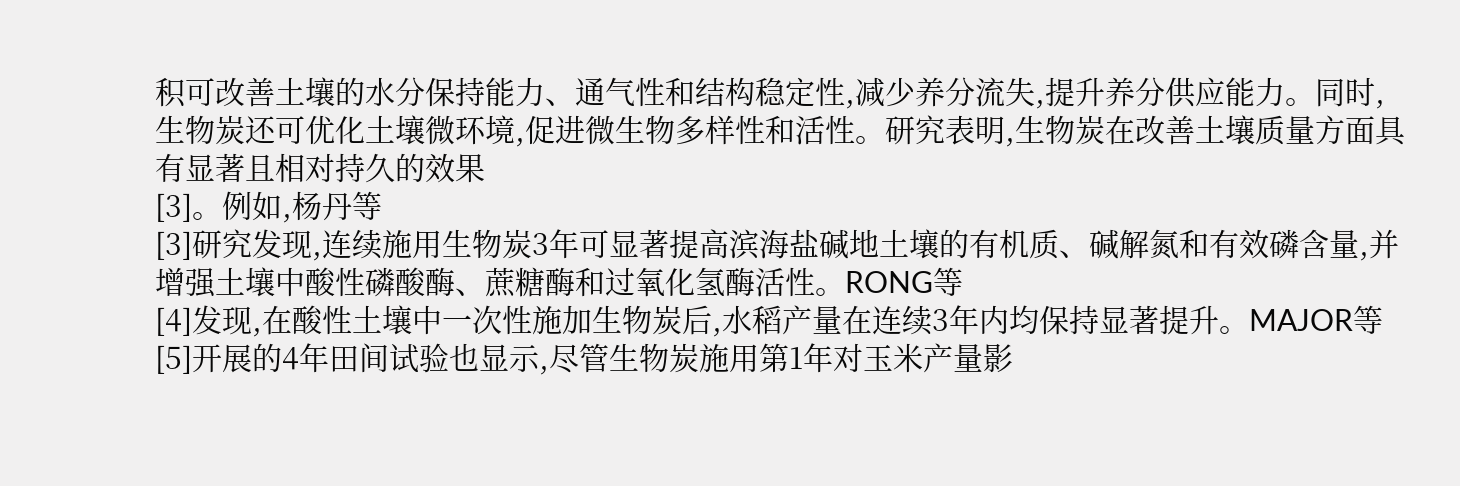积可改善土壤的水分保持能力、通气性和结构稳定性,减少养分流失,提升养分供应能力。同时,生物炭还可优化土壤微环境,促进微生物多样性和活性。研究表明,生物炭在改善土壤质量方面具有显著且相对持久的效果
[3]。例如,杨丹等
[3]研究发现,连续施用生物炭3年可显著提高滨海盐碱地土壤的有机质、碱解氮和有效磷含量,并增强土壤中酸性磷酸酶、蔗糖酶和过氧化氢酶活性。RONG等
[4]发现,在酸性土壤中一次性施加生物炭后,水稻产量在连续3年内均保持显著提升。MAJOR等
[5]开展的4年田间试验也显示,尽管生物炭施用第1年对玉米产量影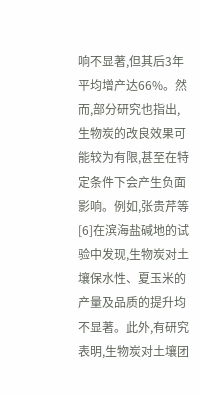响不显著,但其后3年平均增产达66%。然而,部分研究也指出,生物炭的改良效果可能较为有限,甚至在特定条件下会产生负面影响。例如,张贵芹等
[6]在滨海盐碱地的试验中发现,生物炭对土壤保水性、夏玉米的产量及品质的提升均不显著。此外,有研究表明,生物炭对土壤团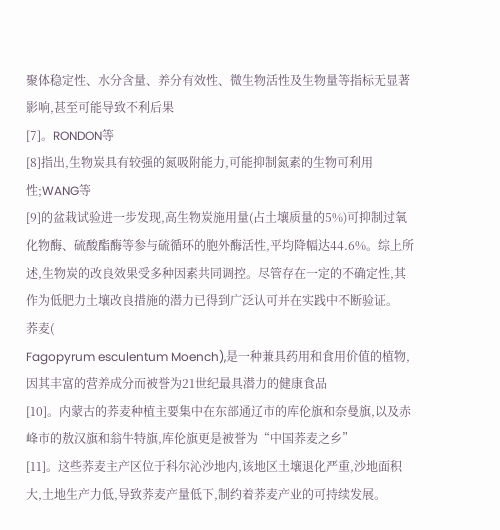聚体稳定性、水分含量、养分有效性、微生物活性及生物量等指标无显著影响,甚至可能导致不利后果
[7]。RONDON等
[8]指出,生物炭具有较强的氮吸附能力,可能抑制氮素的生物可利用性;WANG等
[9]的盆栽试验进一步发现,高生物炭施用量(占土壤质量的5%)可抑制过氧化物酶、硫酸酯酶等参与硫循环的胞外酶活性,平均降幅达44.6%。综上所述,生物炭的改良效果受多种因素共同调控。尽管存在一定的不确定性,其作为低肥力土壤改良措施的潜力已得到广泛认可并在实践中不断验证。
荞麦(
Fagopyrum esculentum Moench),是一种兼具药用和食用价值的植物,因其丰富的营养成分而被誉为21世纪最具潜力的健康食品
[10]。内蒙古的荞麦种植主要集中在东部通辽市的库伦旗和奈曼旗,以及赤峰市的敖汉旗和翁牛特旗,库伦旗更是被誉为“中国荞麦之乡”
[11]。这些荞麦主产区位于科尔沁沙地内,该地区土壤退化严重,沙地面积大,土地生产力低,导致荞麦产量低下,制约着荞麦产业的可持续发展。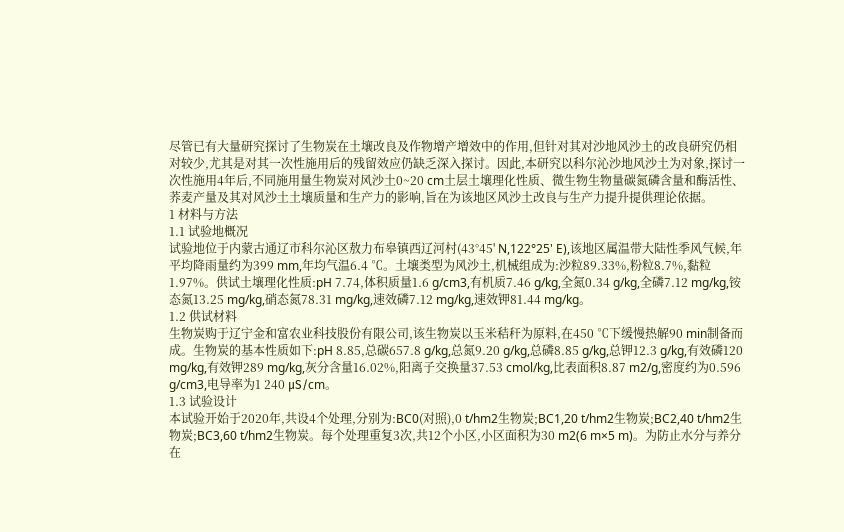尽管已有大量研究探讨了生物炭在土壤改良及作物增产增效中的作用,但针对其对沙地风沙土的改良研究仍相对较少,尤其是对其一次性施用后的残留效应仍缺乏深入探讨。因此,本研究以科尔沁沙地风沙土为对象,探讨一次性施用4年后,不同施用量生物炭对风沙土0~20 cm土层土壤理化性质、微生物生物量碳氮磷含量和酶活性、荞麦产量及其对风沙土土壤质量和生产力的影响,旨在为该地区风沙土改良与生产力提升提供理论依据。
1 材料与方法
1.1 试验地概况
试验地位于内蒙古通辽市科尔沁区敖力布皋镇西辽河村(43°45' N,122°25' E),该地区属温带大陆性季风气候,年平均降雨量约为399 mm,年均气温6.4 ℃。土壤类型为风沙土,机械组成为:沙粒89.33%,粉粒8.7%,黏粒1.97%。供试土壤理化性质:pH 7.74,体积质量1.6 g/cm3,有机质7.46 g/kg,全氮0.34 g/kg,全磷7.12 mg/kg,铵态氮13.25 mg/kg,硝态氮78.31 mg/kg,速效磷7.12 mg/kg,速效钾81.44 mg/kg。
1.2 供试材料
生物炭购于辽宁金和富农业科技股份有限公司,该生物炭以玉米秸秆为原料,在450 ℃下缓慢热解90 min制备而成。生物炭的基本性质如下:pH 8.85,总碳657.8 g/kg,总氮9.20 g/kg,总磷8.85 g/kg,总钾12.3 g/kg,有效磷120 mg/kg,有效钾289 mg/kg,灰分含量16.02%,阳离子交换量37.53 cmol/kg,比表面积8.87 m2/g,密度约为0.596 g/cm3,电导率为1 240 μS/cm。
1.3 试验设计
本试验开始于2020年,共设4个处理,分别为:BC0(对照),0 t/hm2生物炭;BC1,20 t/hm2生物炭;BC2,40 t/hm2生物炭;BC3,60 t/hm2生物炭。每个处理重复3次,共12个小区,小区面积为30 m2(6 m×5 m)。为防止水分与养分在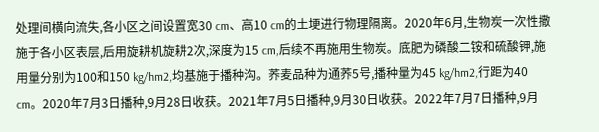处理间横向流失,各小区之间设置宽30 cm、高10 cm的土埂进行物理隔离。2020年6月,生物炭一次性撒施于各小区表层,后用旋耕机旋耕2次,深度为15 cm,后续不再施用生物炭。底肥为磷酸二铵和硫酸钾,施用量分别为100和150 kg/hm2,均基施于播种沟。荞麦品种为通荞5号,播种量为45 kg/hm2,行距为40 cm。2020年7月3日播种,9月28日收获。2021年7月5日播种,9月30日收获。2022年7月7日播种,9月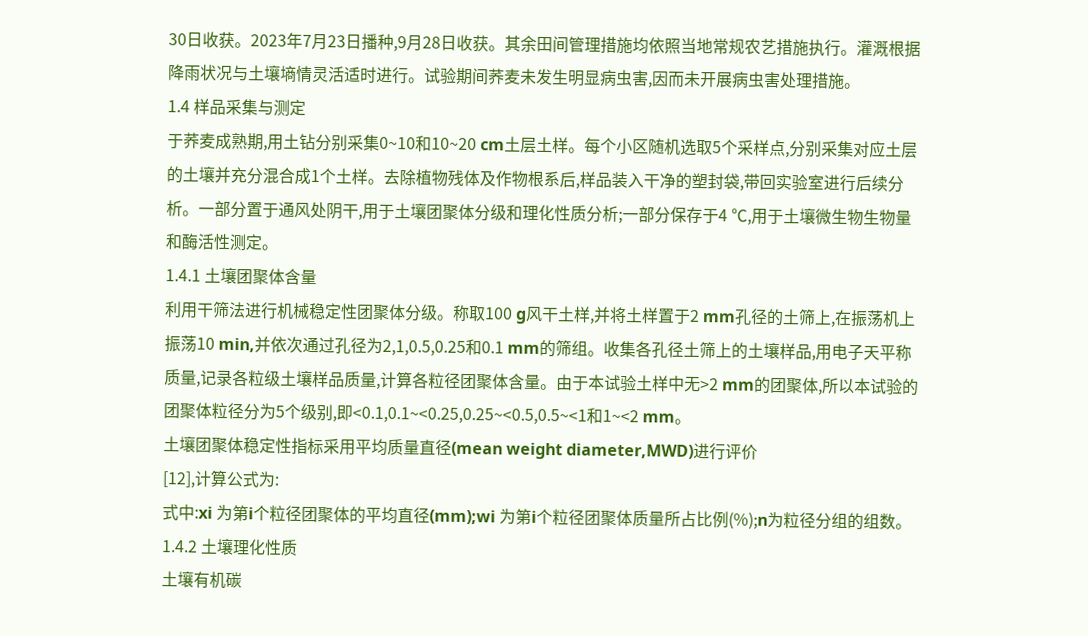30日收获。2023年7月23日播种,9月28日收获。其余田间管理措施均依照当地常规农艺措施执行。灌溉根据降雨状况与土壤墒情灵活适时进行。试验期间荞麦未发生明显病虫害,因而未开展病虫害处理措施。
1.4 样品采集与测定
于荞麦成熟期,用土钻分别采集0~10和10~20 cm土层土样。每个小区随机选取5个采样点,分别采集对应土层的土壤并充分混合成1个土样。去除植物残体及作物根系后,样品装入干净的塑封袋,带回实验室进行后续分析。一部分置于通风处阴干,用于土壤团聚体分级和理化性质分析;一部分保存于4 ℃,用于土壤微生物生物量和酶活性测定。
1.4.1 土壤团聚体含量
利用干筛法进行机械稳定性团聚体分级。称取100 g风干土样,并将土样置于2 mm孔径的土筛上,在振荡机上振荡10 min,并依次通过孔径为2,1,0.5,0.25和0.1 mm的筛组。收集各孔径土筛上的土壤样品,用电子天平称质量,记录各粒级土壤样品质量,计算各粒径团聚体含量。由于本试验土样中无>2 mm的团聚体,所以本试验的团聚体粒径分为5个级别,即<0.1,0.1~<0.25,0.25~<0.5,0.5~<1和1~<2 mm。
土壤团聚体稳定性指标采用平均质量直径(mean weight diameter,MWD)进行评价
[12],计算公式为:
式中:xi 为第i个粒径团聚体的平均直径(mm);wi 为第i个粒径团聚体质量所占比例(%);n为粒径分组的组数。
1.4.2 土壤理化性质
土壤有机碳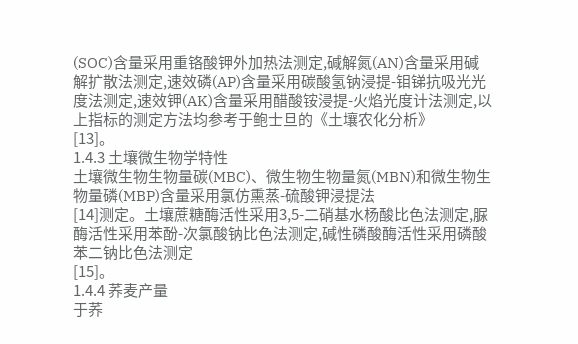(SOC)含量采用重铬酸钾外加热法测定,碱解氮(AN)含量采用碱解扩散法测定,速效磷(AP)含量采用碳酸氢钠浸提-钼锑抗吸光光度法测定,速效钾(AK)含量采用醋酸铵浸提-火焰光度计法测定,以上指标的测定方法均参考于鲍士旦的《土壤农化分析》
[13]。
1.4.3 土壤微生物学特性
土壤微生物生物量碳(MBC)、微生物生物量氮(MBN)和微生物生物量磷(MBP)含量采用氯仿熏蒸-硫酸钾浸提法
[14]测定。土壤蔗糖酶活性采用3,5-二硝基水杨酸比色法测定,脲酶活性采用苯酚-次氯酸钠比色法测定,碱性磷酸酶活性采用磷酸苯二钠比色法测定
[15]。
1.4.4 荞麦产量
于荞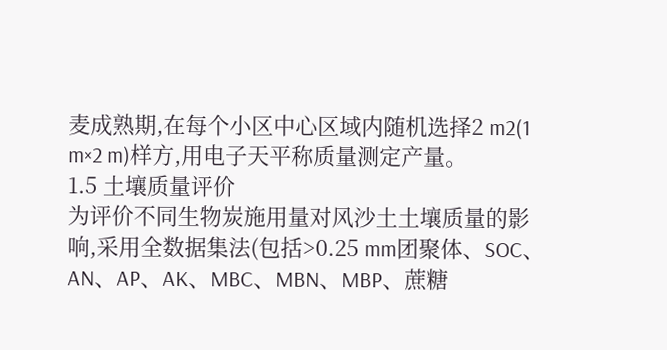麦成熟期,在每个小区中心区域内随机选择2 m2(1 m×2 m)样方,用电子天平称质量测定产量。
1.5 土壤质量评价
为评价不同生物炭施用量对风沙土土壤质量的影响,采用全数据集法(包括>0.25 mm团聚体、SOC、AN、AP、AK、MBC、MBN、MBP、蔗糖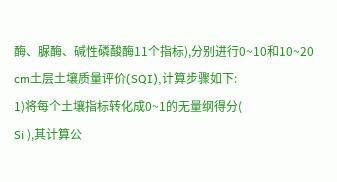酶、脲酶、碱性磷酸酶11个指标),分别进行0~10和10~20 cm土层土壤质量评价(SQI),计算步骤如下:
1)将每个土壤指标转化成0~1的无量纲得分(
Si ),其计算公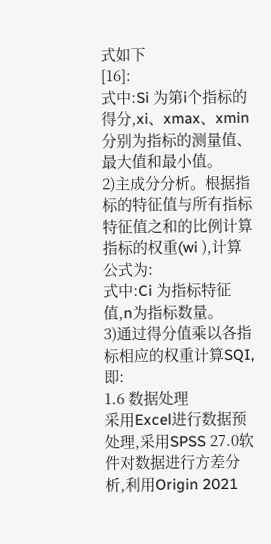式如下
[16]:
式中:Si 为第i个指标的得分,xi、xmax、xmin分别为指标的测量值、最大值和最小值。
2)主成分分析。根据指标的特征值与所有指标特征值之和的比例计算指标的权重(wi ),计算公式为:
式中:Ci 为指标特征值,n为指标数量。
3)通过得分值乘以各指标相应的权重计算SQI,即:
1.6 数据处理
采用Excel进行数据预处理,采用SPSS 27.0软件对数据进行方差分析,利用Origin 2021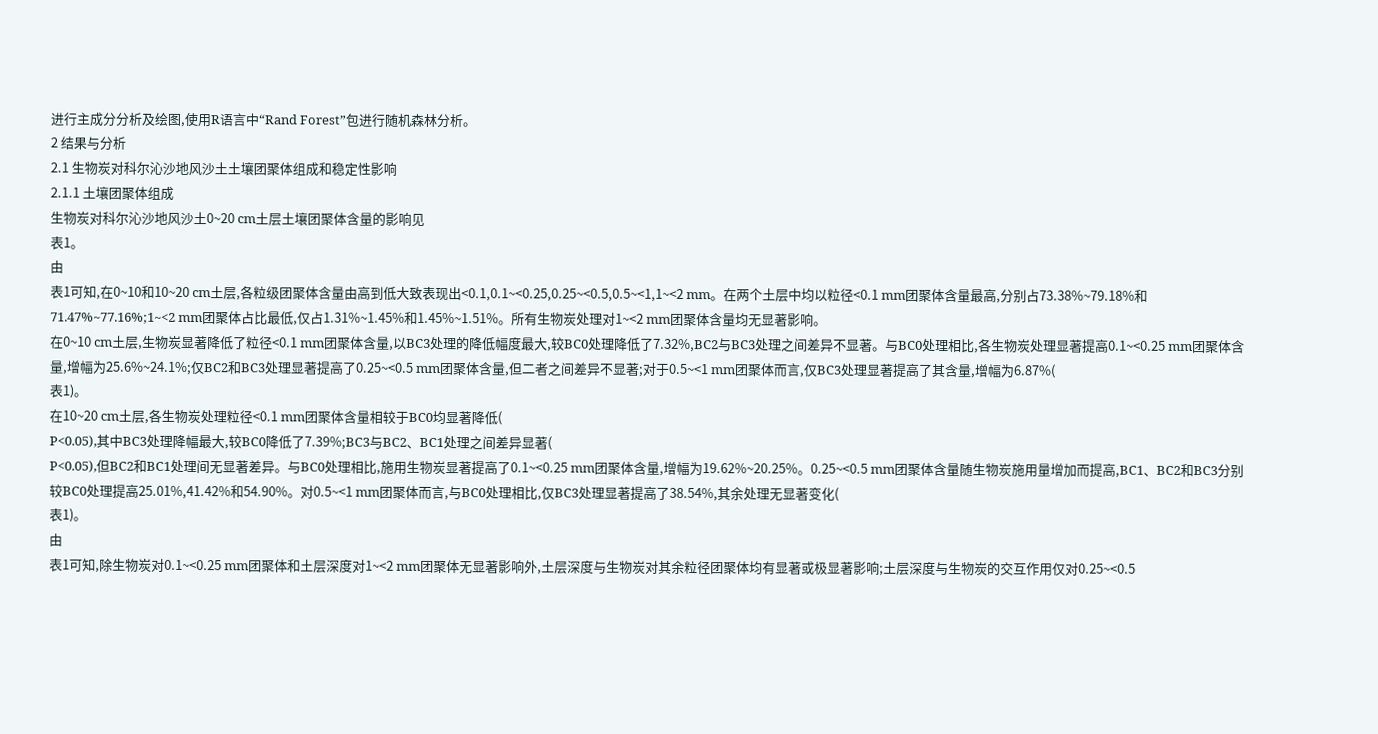进行主成分分析及绘图,使用R语言中“Rand Forest”包进行随机森林分析。
2 结果与分析
2.1 生物炭对科尔沁沙地风沙土土壤团聚体组成和稳定性影响
2.1.1 土壤团聚体组成
生物炭对科尔沁沙地风沙土0~20 cm土层土壤团聚体含量的影响见
表1。
由
表1可知,在0~10和10~20 cm土层,各粒级团聚体含量由高到低大致表现出<0.1,0.1~<0.25,0.25~<0.5,0.5~<1,1~<2 mm。在两个土层中均以粒径<0.1 mm团聚体含量最高,分别占73.38%~79.18%和71.47%~77.16%;1~<2 mm团聚体占比最低,仅占1.31%~1.45%和1.45%~1.51%。所有生物炭处理对1~<2 mm团聚体含量均无显著影响。
在0~10 cm土层,生物炭显著降低了粒径<0.1 mm团聚体含量,以BC3处理的降低幅度最大,较BC0处理降低了7.32%,BC2与BC3处理之间差异不显著。与BC0处理相比,各生物炭处理显著提高0.1~<0.25 mm团聚体含量,增幅为25.6%~24.1%;仅BC2和BC3处理显著提高了0.25~<0.5 mm团聚体含量,但二者之间差异不显著;对于0.5~<1 mm团聚体而言,仅BC3处理显著提高了其含量,增幅为6.87%(
表1)。
在10~20 cm土层,各生物炭处理粒径<0.1 mm团聚体含量相较于BC0均显著降低(
P<0.05),其中BC3处理降幅最大,较BC0降低了7.39%;BC3与BC2、BC1处理之间差异显著(
P<0.05),但BC2和BC1处理间无显著差异。与BC0处理相比,施用生物炭显著提高了0.1~<0.25 mm团聚体含量,增幅为19.62%~20.25%。0.25~<0.5 mm团聚体含量随生物炭施用量增加而提高,BC1、BC2和BC3分别较BC0处理提高25.01%,41.42%和54.90%。对0.5~<1 mm团聚体而言,与BC0处理相比,仅BC3处理显著提高了38.54%,其余处理无显著变化(
表1)。
由
表1可知,除生物炭对0.1~<0.25 mm团聚体和土层深度对1~<2 mm团聚体无显著影响外,土层深度与生物炭对其余粒径团聚体均有显著或极显著影响;土层深度与生物炭的交互作用仅对0.25~<0.5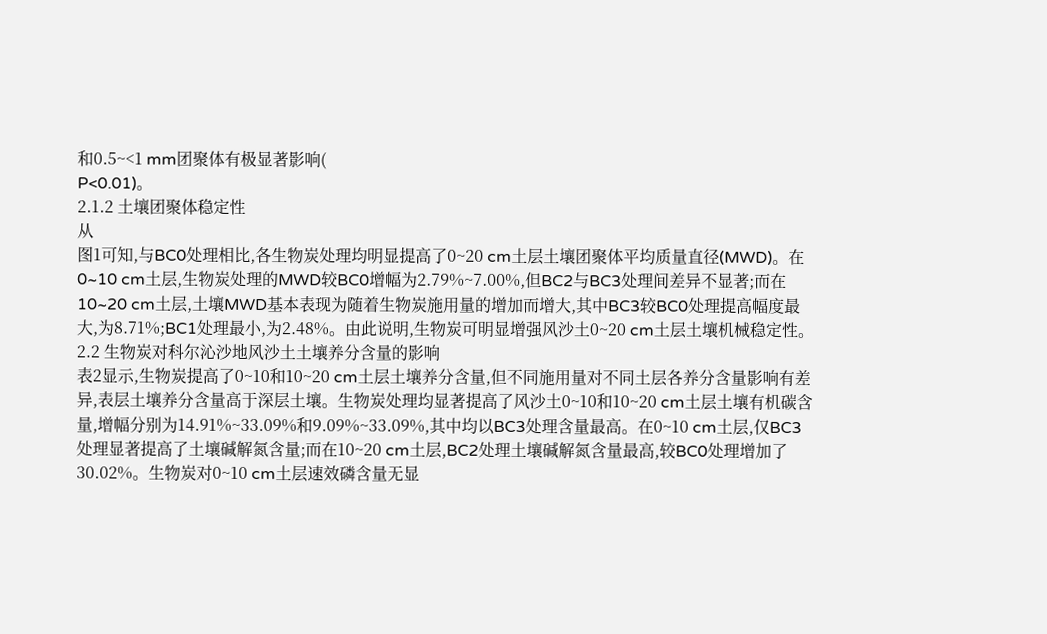和0.5~<1 mm团聚体有极显著影响(
P<0.01)。
2.1.2 土壤团聚体稳定性
从
图1可知,与BC0处理相比,各生物炭处理均明显提高了0~20 cm土层土壤团聚体平均质量直径(MWD)。在0~10 cm土层,生物炭处理的MWD较BC0增幅为2.79%~7.00%,但BC2与BC3处理间差异不显著;而在10~20 cm土层,土壤MWD基本表现为随着生物炭施用量的增加而增大,其中BC3较BC0处理提高幅度最大,为8.71%;BC1处理最小,为2.48%。由此说明,生物炭可明显增强风沙土0~20 cm土层土壤机械稳定性。
2.2 生物炭对科尔沁沙地风沙土土壤养分含量的影响
表2显示,生物炭提高了0~10和10~20 cm土层土壤养分含量,但不同施用量对不同土层各养分含量影响有差异,表层土壤养分含量高于深层土壤。生物炭处理均显著提高了风沙土0~10和10~20 cm土层土壤有机碳含量,增幅分别为14.91%~33.09%和9.09%~33.09%,其中均以BC3处理含量最高。在0~10 cm土层,仅BC3处理显著提高了土壤碱解氮含量;而在10~20 cm土层,BC2处理土壤碱解氮含量最高,较BC0处理增加了30.02%。生物炭对0~10 cm土层速效磷含量无显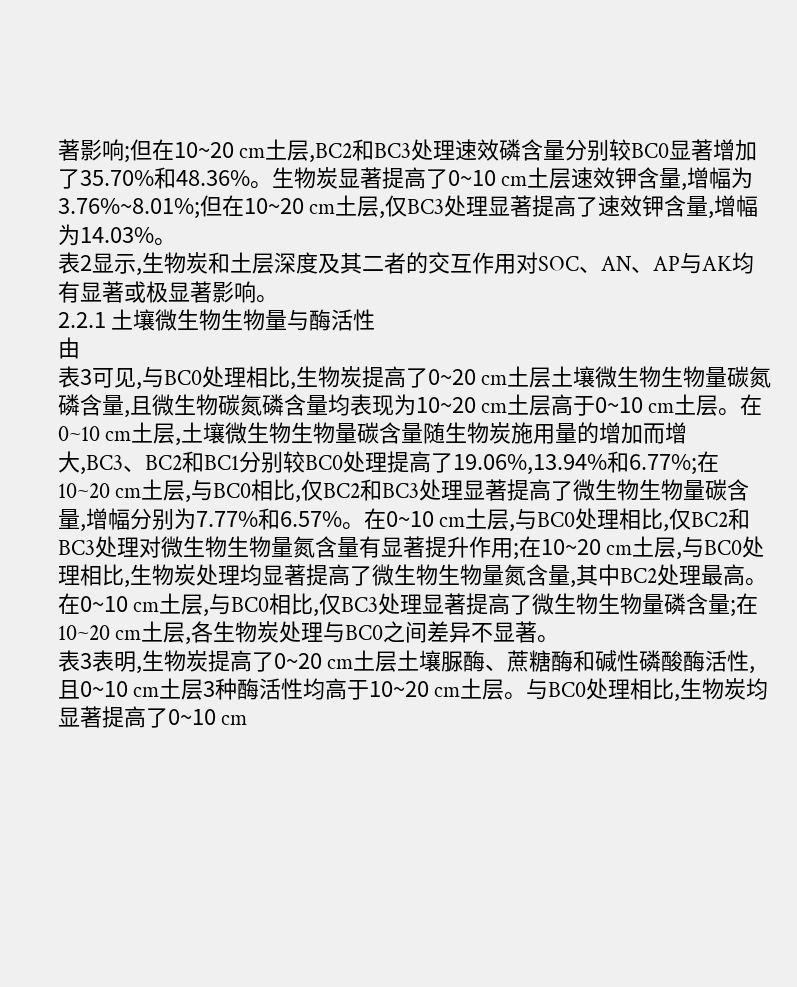著影响;但在10~20 cm土层,BC2和BC3处理速效磷含量分别较BC0显著增加了35.70%和48.36%。生物炭显著提高了0~10 cm土层速效钾含量,增幅为3.76%~8.01%;但在10~20 cm土层,仅BC3处理显著提高了速效钾含量,增幅为14.03%。
表2显示,生物炭和土层深度及其二者的交互作用对SOC、AN、AP与AK均有显著或极显著影响。
2.2.1 土壤微生物生物量与酶活性
由
表3可见,与BC0处理相比,生物炭提高了0~20 cm土层土壤微生物生物量碳氮磷含量,且微生物碳氮磷含量均表现为10~20 cm土层高于0~10 cm土层。在0~10 cm土层,土壤微生物生物量碳含量随生物炭施用量的增加而增大,BC3、BC2和BC1分别较BC0处理提高了19.06%,13.94%和6.77%;在10~20 cm土层,与BC0相比,仅BC2和BC3处理显著提高了微生物生物量碳含量,增幅分别为7.77%和6.57%。在0~10 cm土层,与BC0处理相比,仅BC2和BC3处理对微生物生物量氮含量有显著提升作用;在10~20 cm土层,与BC0处理相比,生物炭处理均显著提高了微生物生物量氮含量,其中BC2处理最高。在0~10 cm土层,与BC0相比,仅BC3处理显著提高了微生物生物量磷含量;在10~20 cm土层,各生物炭处理与BC0之间差异不显著。
表3表明,生物炭提高了0~20 cm土层土壤脲酶、蔗糖酶和碱性磷酸酶活性,且0~10 cm土层3种酶活性均高于10~20 cm土层。与BC0处理相比,生物炭均显著提高了0~10 cm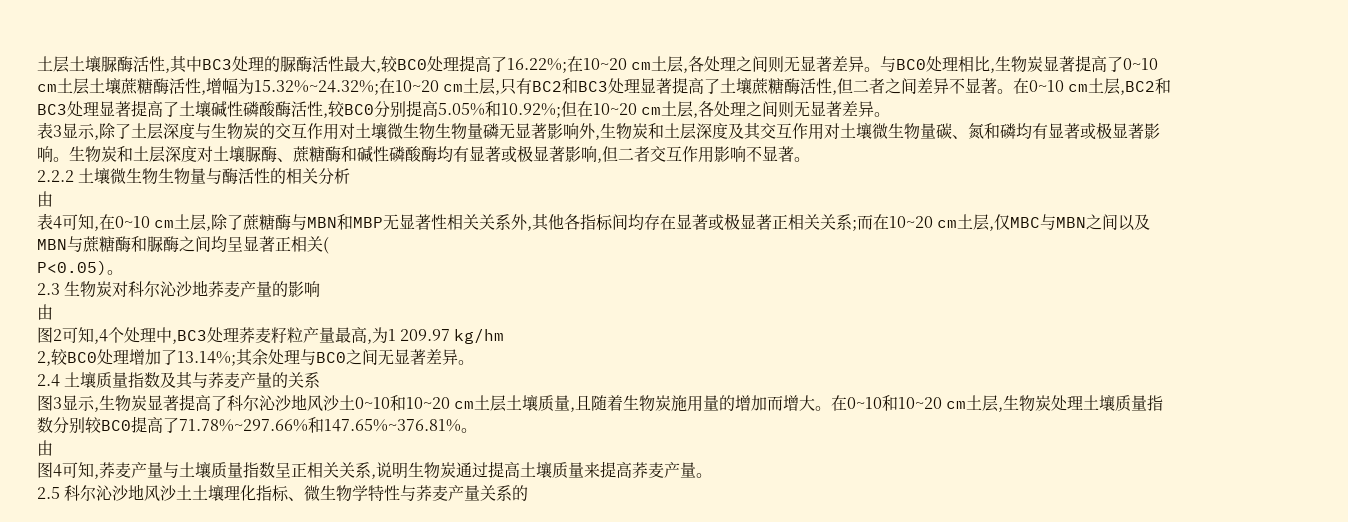土层土壤脲酶活性,其中BC3处理的脲酶活性最大,较BC0处理提高了16.22%;在10~20 cm土层,各处理之间则无显著差异。与BC0处理相比,生物炭显著提高了0~10 cm土层土壤蔗糖酶活性,增幅为15.32%~24.32%;在10~20 cm土层,只有BC2和BC3处理显著提高了土壤蔗糖酶活性,但二者之间差异不显著。在0~10 cm土层,BC2和BC3处理显著提高了土壤碱性磷酸酶活性,较BC0分别提高5.05%和10.92%;但在10~20 cm土层,各处理之间则无显著差异。
表3显示,除了土层深度与生物炭的交互作用对土壤微生物生物量磷无显著影响外,生物炭和土层深度及其交互作用对土壤微生物量碳、氮和磷均有显著或极显著影响。生物炭和土层深度对土壤脲酶、蔗糖酶和碱性磷酸酶均有显著或极显著影响,但二者交互作用影响不显著。
2.2.2 土壤微生物生物量与酶活性的相关分析
由
表4可知,在0~10 cm土层,除了蔗糖酶与MBN和MBP无显著性相关关系外,其他各指标间均存在显著或极显著正相关关系;而在10~20 cm土层,仅MBC与MBN之间以及MBN与蔗糖酶和脲酶之间均呈显著正相关(
P<0.05)。
2.3 生物炭对科尔沁沙地荞麦产量的影响
由
图2可知,4个处理中,BC3处理荞麦籽粒产量最高,为1 209.97 kg/hm
2,较BC0处理增加了13.14%;其余处理与BC0之间无显著差异。
2.4 土壤质量指数及其与荞麦产量的关系
图3显示,生物炭显著提高了科尔沁沙地风沙土0~10和10~20 cm土层土壤质量,且随着生物炭施用量的增加而增大。在0~10和10~20 cm土层,生物炭处理土壤质量指数分别较BC0提高了71.78%~297.66%和147.65%~376.81%。
由
图4可知,荞麦产量与土壤质量指数呈正相关关系,说明生物炭通过提高土壤质量来提高荞麦产量。
2.5 科尔沁沙地风沙土土壤理化指标、微生物学特性与荞麦产量关系的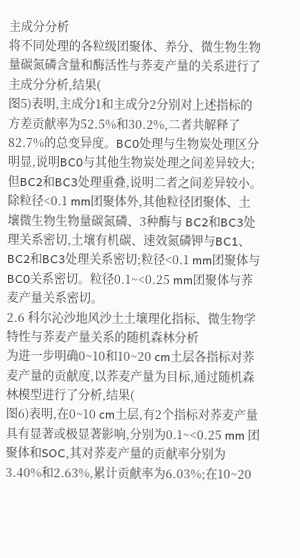主成分分析
将不同处理的各粒级团聚体、养分、微生物生物量碳氮磷含量和酶活性与荞麦产量的关系进行了主成分分析,结果(
图5)表明,主成分1和主成分2分别对上述指标的方差贡献率为52.5%和30.2%,二者共解释了82.7%的总变异度。BC0处理与生物炭处理区分明显,说明BC0与其他生物炭处理之间差异较大;但BC2和BC3处理重叠,说明二者之间差异较小。除粒径<0.1 mm团聚体外,其他粒径团聚体、土壤微生物生物量碳氮磷、3种酶与 BC2和BC3处理关系密切,土壤有机碳、速效氮磷钾与BC1、BC2和BC3处理关系密切;粒径<0.1 mm团聚体与BC0关系密切。粒径0.1~<0.25 mm团聚体与荞麦产量关系密切。
2.6 科尔沁沙地风沙土土壤理化指标、微生物学特性与荞麦产量关系的随机森林分析
为进一步明确0~10和10~20 cm土层各指标对荞麦产量的贡献度,以荞麦产量为目标,通过随机森林模型进行了分析,结果(
图6)表明,在0~10 cm土层,有2个指标对荞麦产量具有显著或极显著影响,分别为0.1~<0.25 mm 团聚体和SOC,其对荞麦产量的贡献率分别为3.40%和2.63%,累计贡献率为6.03%;在10~20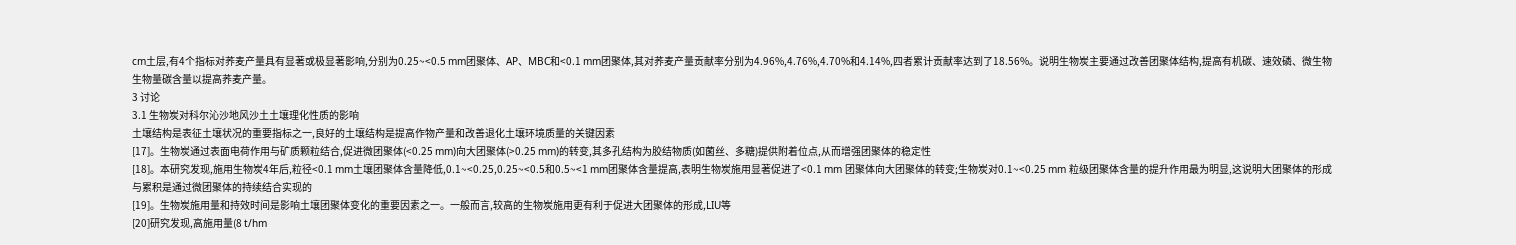cm土层,有4个指标对荞麦产量具有显著或极显著影响,分别为0.25~<0.5 mm团聚体、AP、MBC和<0.1 mm团聚体,其对荞麦产量贡献率分别为4.96%,4.76%,4.70%和4.14%,四者累计贡献率达到了18.56%。说明生物炭主要通过改善团聚体结构,提高有机碳、速效磷、微生物生物量碳含量以提高荞麦产量。
3 讨论
3.1 生物炭对科尔沁沙地风沙土土壤理化性质的影响
土壤结构是表征土壤状况的重要指标之一,良好的土壤结构是提高作物产量和改善退化土壤环境质量的关键因素
[17]。生物炭通过表面电荷作用与矿质颗粒结合,促进微团聚体(<0.25 mm)向大团聚体(>0.25 mm)的转变,其多孔结构为胶结物质(如菌丝、多糖)提供附着位点,从而增强团聚体的稳定性
[18]。本研究发现,施用生物炭4年后,粒径<0.1 mm土壤团聚体含量降低,0.1~<0.25,0.25~<0.5和0.5~<1 mm团聚体含量提高,表明生物炭施用显著促进了<0.1 mm 团聚体向大团聚体的转变;生物炭对0.1~<0.25 mm 粒级团聚体含量的提升作用最为明显,这说明大团聚体的形成与累积是通过微团聚体的持续结合实现的
[19]。生物炭施用量和持效时间是影响土壤团聚体变化的重要因素之一。一般而言,较高的生物炭施用更有利于促进大团聚体的形成,LIU等
[20]研究发现,高施用量(8 t/hm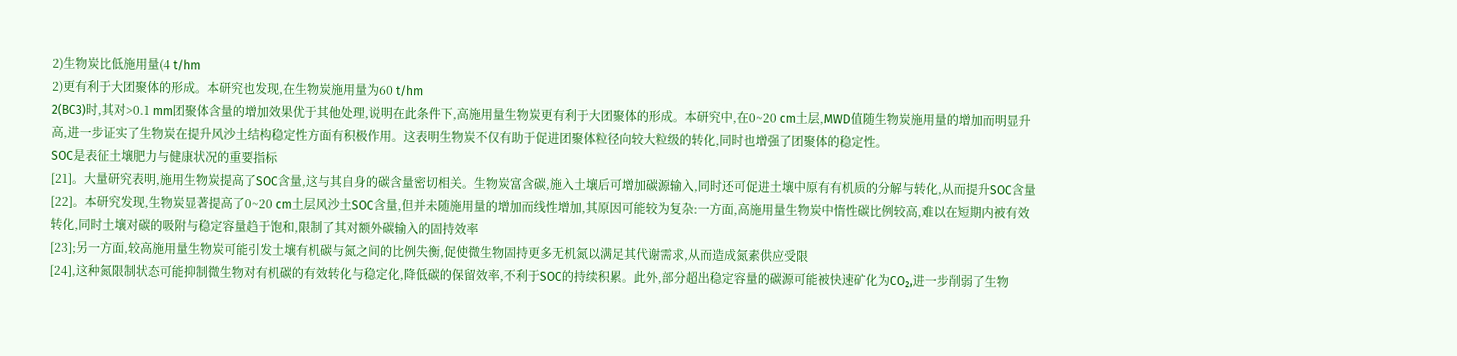2)生物炭比低施用量(4 t/hm
2)更有利于大团聚体的形成。本研究也发现,在生物炭施用量为60 t/hm
2(BC3)时,其对>0.1 mm团聚体含量的增加效果优于其他处理,说明在此条件下,高施用量生物炭更有利于大团聚体的形成。本研究中,在0~20 cm土层,MWD值随生物炭施用量的增加而明显升高,进一步证实了生物炭在提升风沙土结构稳定性方面有积极作用。这表明生物炭不仅有助于促进团聚体粒径向较大粒级的转化,同时也增强了团聚体的稳定性。
SOC是表征土壤肥力与健康状况的重要指标
[21]。大量研究表明,施用生物炭提高了SOC含量,这与其自身的碳含量密切相关。生物炭富含碳,施入土壤后可增加碳源输入,同时还可促进土壤中原有有机质的分解与转化,从而提升SOC含量
[22]。本研究发现,生物炭显著提高了0~20 cm土层风沙土SOC含量,但并未随施用量的增加而线性增加,其原因可能较为复杂:一方面,高施用量生物炭中惰性碳比例较高,难以在短期内被有效转化,同时土壤对碳的吸附与稳定容量趋于饱和,限制了其对额外碳输入的固持效率
[23];另一方面,较高施用量生物炭可能引发土壤有机碳与氮之间的比例失衡,促使微生物固持更多无机氮以满足其代谢需求,从而造成氮素供应受限
[24],这种氮限制状态可能抑制微生物对有机碳的有效转化与稳定化,降低碳的保留效率,不利于SOC的持续积累。此外,部分超出稳定容量的碳源可能被快速矿化为CO₂,进一步削弱了生物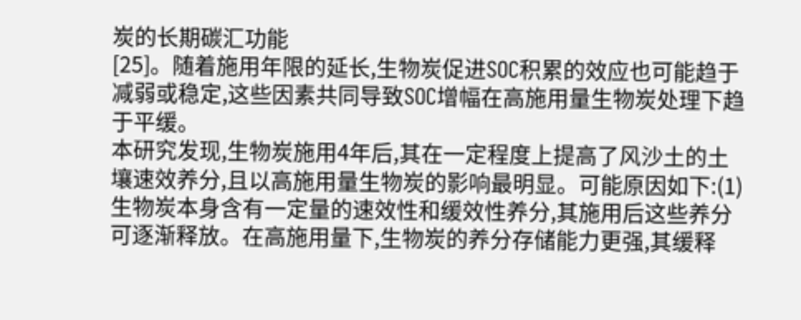炭的长期碳汇功能
[25]。随着施用年限的延长,生物炭促进SOC积累的效应也可能趋于减弱或稳定,这些因素共同导致SOC增幅在高施用量生物炭处理下趋于平缓。
本研究发现,生物炭施用4年后,其在一定程度上提高了风沙土的土壤速效养分,且以高施用量生物炭的影响最明显。可能原因如下:(1)生物炭本身含有一定量的速效性和缓效性养分,其施用后这些养分可逐渐释放。在高施用量下,生物炭的养分存储能力更强,其缓释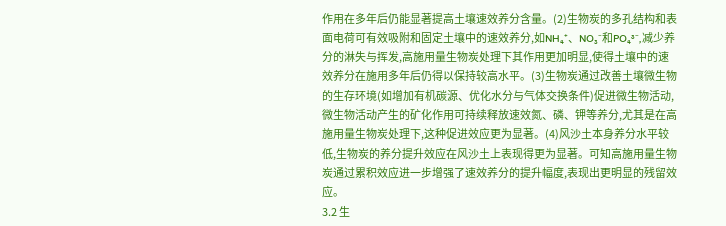作用在多年后仍能显著提高土壤速效养分含量。(2)生物炭的多孔结构和表面电荷可有效吸附和固定土壤中的速效养分,如NH₄⁺、NO₃⁻和PO₄³⁻,减少养分的淋失与挥发,高施用量生物炭处理下其作用更加明显,使得土壤中的速效养分在施用多年后仍得以保持较高水平。(3)生物炭通过改善土壤微生物的生存环境(如增加有机碳源、优化水分与气体交换条件)促进微生物活动,微生物活动产生的矿化作用可持续释放速效氮、磷、钾等养分,尤其是在高施用量生物炭处理下,这种促进效应更为显著。(4)风沙土本身养分水平较低,生物炭的养分提升效应在风沙土上表现得更为显著。可知高施用量生物炭通过累积效应进一步增强了速效养分的提升幅度,表现出更明显的残留效应。
3.2 生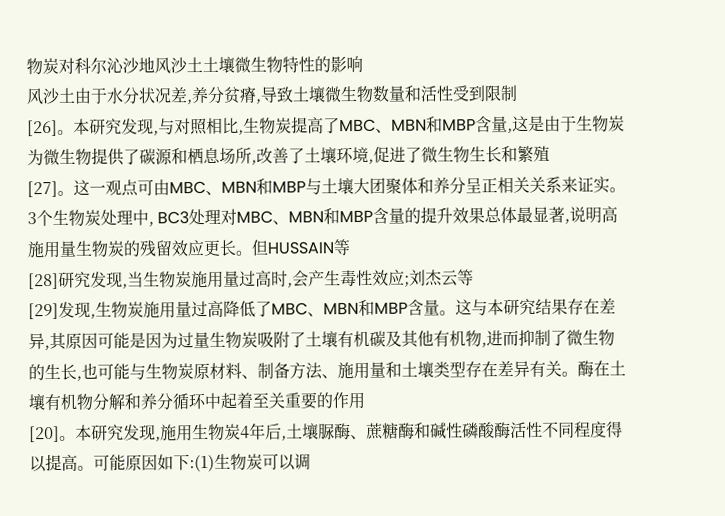物炭对科尔沁沙地风沙土土壤微生物特性的影响
风沙土由于水分状况差,养分贫瘠,导致土壤微生物数量和活性受到限制
[26]。本研究发现,与对照相比,生物炭提高了MBC、MBN和MBP含量,这是由于生物炭为微生物提供了碳源和栖息场所,改善了土壤环境,促进了微生物生长和繁殖
[27]。这一观点可由MBC、MBN和MBP与土壤大团聚体和养分呈正相关关系来证实。3个生物炭处理中, BC3处理对MBC、MBN和MBP含量的提升效果总体最显著,说明高施用量生物炭的残留效应更长。但HUSSAIN等
[28]研究发现,当生物炭施用量过高时,会产生毒性效应;刘杰云等
[29]发现,生物炭施用量过高降低了MBC、MBN和MBP含量。这与本研究结果存在差异,其原因可能是因为过量生物炭吸附了土壤有机碳及其他有机物,进而抑制了微生物的生长,也可能与生物炭原材料、制备方法、施用量和土壤类型存在差异有关。酶在土壤有机物分解和养分循环中起着至关重要的作用
[20]。本研究发现,施用生物炭4年后,土壤脲酶、蔗糖酶和碱性磷酸酶活性不同程度得以提高。可能原因如下:(1)生物炭可以调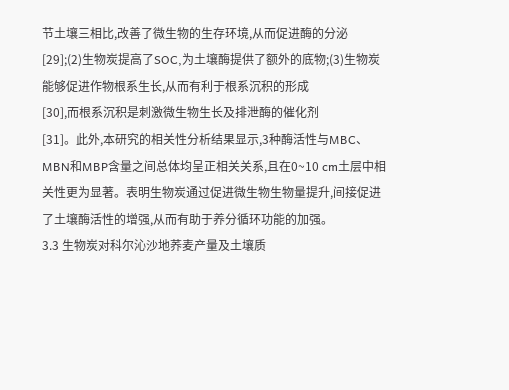节土壤三相比,改善了微生物的生存环境,从而促进酶的分泌
[29];(2)生物炭提高了SOC,为土壤酶提供了额外的底物;(3)生物炭能够促进作物根系生长,从而有利于根系沉积的形成
[30],而根系沉积是刺激微生物生长及排泄酶的催化剂
[31]。此外,本研究的相关性分析结果显示,3种酶活性与MBC、MBN和MBP含量之间总体均呈正相关关系,且在0~10 cm土层中相关性更为显著。表明生物炭通过促进微生物生物量提升,间接促进了土壤酶活性的增强,从而有助于养分循环功能的加强。
3.3 生物炭对科尔沁沙地荞麦产量及土壤质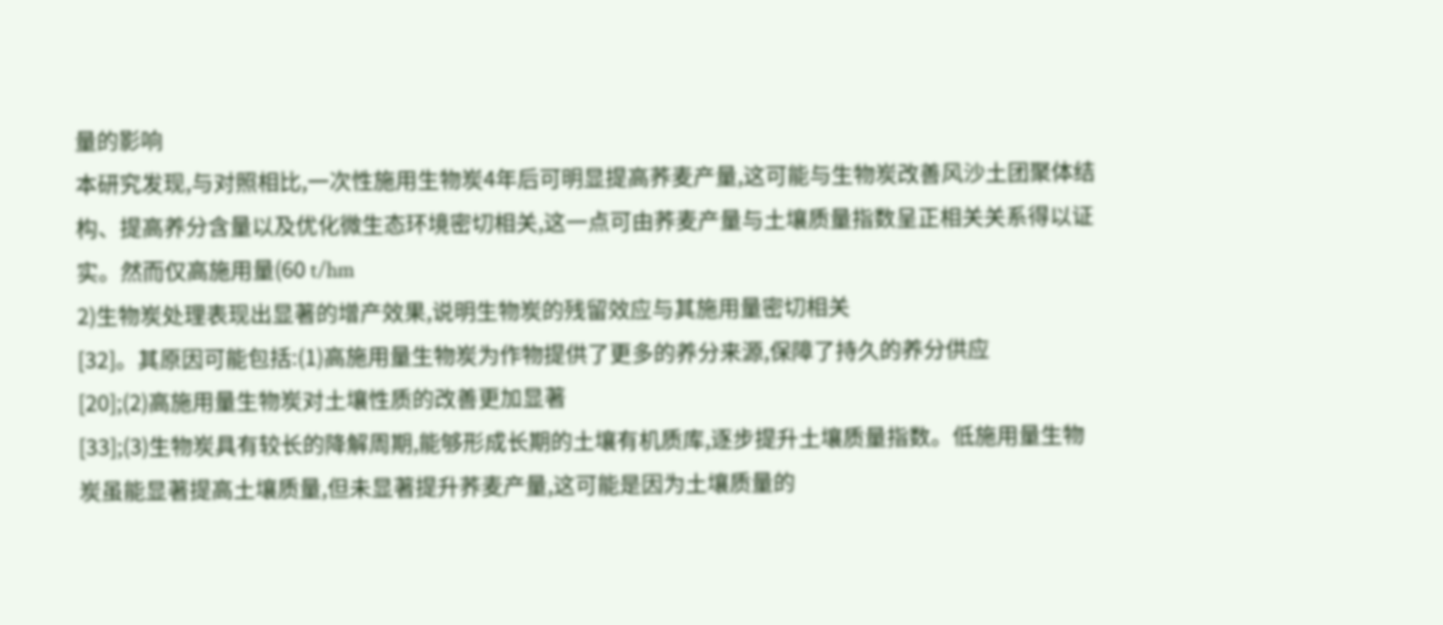量的影响
本研究发现,与对照相比,一次性施用生物炭4年后可明显提高荞麦产量,这可能与生物炭改善风沙土团聚体结构、提高养分含量以及优化微生态环境密切相关,这一点可由荞麦产量与土壤质量指数呈正相关关系得以证实。然而仅高施用量(60 t/hm
2)生物炭处理表现出显著的增产效果,说明生物炭的残留效应与其施用量密切相关
[32]。其原因可能包括:(1)高施用量生物炭为作物提供了更多的养分来源,保障了持久的养分供应
[20];(2)高施用量生物炭对土壤性质的改善更加显著
[33];(3)生物炭具有较长的降解周期,能够形成长期的土壤有机质库,逐步提升土壤质量指数。低施用量生物炭虽能显著提高土壤质量,但未显著提升荞麦产量,这可能是因为土壤质量的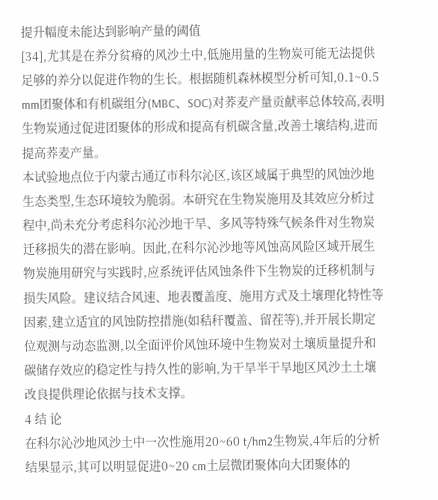提升幅度未能达到影响产量的阈值
[34],尤其是在养分贫瘠的风沙土中,低施用量的生物炭可能无法提供足够的养分以促进作物的生长。根据随机森林模型分析可知,0.1~0.5 mm团聚体和有机碳组分(MBC、SOC)对荞麦产量贡献率总体较高,表明生物炭通过促进团聚体的形成和提高有机碳含量,改善土壤结构,进而提高荞麦产量。
本试验地点位于内蒙古通辽市科尔沁区,该区域属于典型的风蚀沙地生态类型,生态环境较为脆弱。本研究在生物炭施用及其效应分析过程中,尚未充分考虑科尔沁沙地干旱、多风等特殊气候条件对生物炭迁移损失的潜在影响。因此,在科尔沁沙地等风蚀高风险区域开展生物炭施用研究与实践时,应系统评估风蚀条件下生物炭的迁移机制与损失风险。建议结合风速、地表覆盖度、施用方式及土壤理化特性等因素,建立适宜的风蚀防控措施(如秸秆覆盖、留茬等),并开展长期定位观测与动态监测,以全面评价风蚀环境中生物炭对土壤质量提升和碳储存效应的稳定性与持久性的影响,为干旱半干旱地区风沙土土壤改良提供理论依据与技术支撑。
4 结 论
在科尔沁沙地风沙土中一次性施用20~60 t/hm2生物炭,4年后的分析结果显示,其可以明显促进0~20 cm土层微团聚体向大团聚体的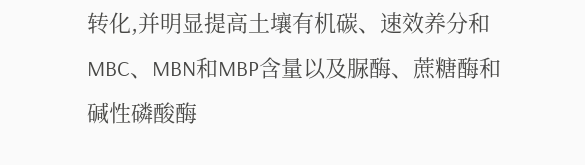转化,并明显提高土壤有机碳、速效养分和MBC、MBN和MBP含量以及脲酶、蔗糖酶和碱性磷酸酶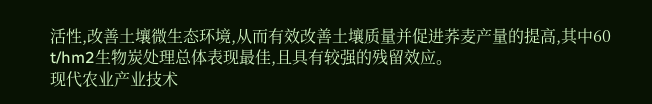活性,改善土壤微生态环境,从而有效改善土壤质量并促进荞麦产量的提高,其中60 t/hm2生物炭处理总体表现最佳,且具有较强的残留效应。
现代农业产业技术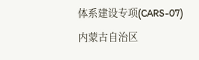体系建设专项(CARS-07)
内蒙古自治区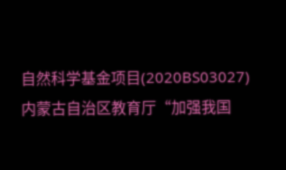自然科学基金项目(2020BS03027)
内蒙古自治区教育厅“加强我国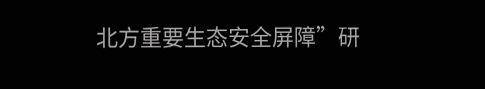北方重要生态安全屏障”研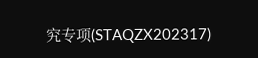究专项(STAQZX202317)